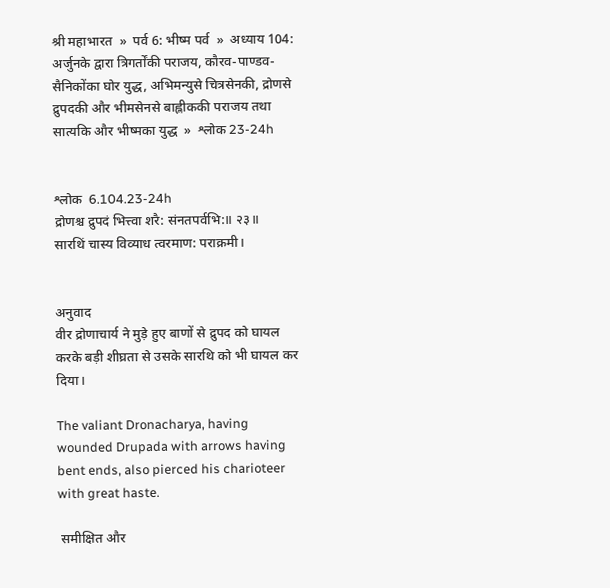श्री महाभारत  »  पर्व 6: भीष्म पर्व  »  अध्याय 104: अर्जुनके द्वारा त्रिगर्तोंकी पराजय, कौरव-पाण्डव-सैनिकोंका घोर युद्ध, अभिमन्युसे चित्रसेनकी, द्रोणसे द्रुपदकी और भीमसेनसे बाह्लीककी पराजय तथा सात्यकि और भीष्मका युद्ध  »  श्लोक 23-24h


श्लोक  6.104.23-24h
द्रोणश्च द्रुपदं भित्त्वा शरै: संनतपर्वभि:॥ २३॥
सारथिं चास्य विव्याध त्वरमाण: पराक्रमी।


अनुवाद
वीर द्रोणाचार्य ने मुड़े हुए बाणों से द्रुपद को घायल करके बड़ी शीघ्रता से उसके सारथि को भी घायल कर दिया।

The valiant Dronacharya, having wounded Drupada with arrows having bent ends, also pierced his charioteer with great haste.

 समीक्षित और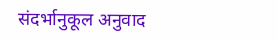संदर्भानुकूल अनुवाद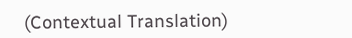(Contextual Translation)